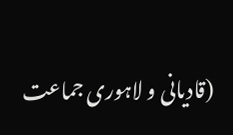(قادیانی و لاہوری جماعت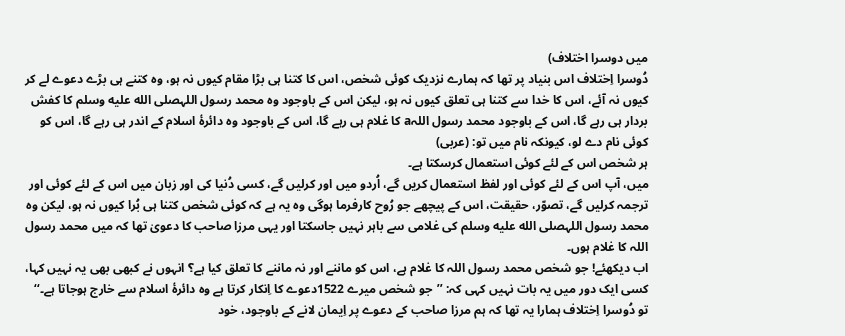میں دوسرا اختلاف)
دُوسرا اِختلاف اس بنیاد پر تھا کہ ہمارے نزدیک کوئی شخص، اس کا کتنا ہی بڑا مقام کیوں نہ ہو، وہ کتنے ہی بڑے دعوے لے کر کیوں نہ آئے، اس کا خدا سے کتنا ہی تعلق کیوں نہ ہو، لیکن اس کے باوجود وہ محمد رسول اللہصلى الله عليه وسلم کا کفش بردار ہی رہے گا، اس کے باوجود محمد رسول اللہa کا غلام ہی رہے گا، اس کے باوجود وہ دائرۂ اسلام کے اندر ہی رہے گا، اس کو کوئی نام دے لو، کیونکہ نام میں تو: (عربی)
ہر شخص اس کے لئے کوئی استعمال کرسکتا ہے۔
میں، آپ اس کے لئے کوئی اور لفظ استعمال کریں گے، اُردو میں اور کرلیں گے، کسی دُنیا کی اور زبان میں اس کے لئے کوئی اور ترجمہ کرلیں گے، تصوّر، حقیقت، اس کے پیچھے جو رُوح کارفرما ہوگی وہ یہ ہے کہ کوئی شخص کتنا ہی بُرا کیوں نہ ہو، لیکن وہ محمد رسول اللہصلى الله عليه وسلم کی غلامی سے باہر نہیں جاسکتا اور یہی مرزا صاحب کا دعویٰ تھا کہ میں محمد رسول اللہ کا غلام ہوں۔
اب دیکھئے! جو شخص محمد رسول اللہ کا غلام ہے، اس کو ماننے اور نہ ماننے کا تعلق کیا ہے؟ انہوں نے کبھی بھی یہ نہیں کہا، کسی ایک دور میں یہ بات نہیں کہی کہ: ’’جو شخص میرے 1522دعوے کا اِنکار کرتا ہے وہ دائرۂ اسلام سے خارج ہوجاتا ہے۔‘‘ تو دُوسرا اِختلاف ہمارا یہ تھا کہ ہم مرزا صاحب کے دعوے پر اِیمان لانے کے باوجود، خود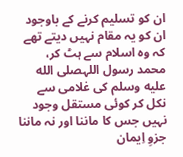ان کو تسلیم کرنے کے باوجود ان کو یہ مقام نہیں دیتے تھے کہ وہ اسلام سے ہٹ کر، محمد رسول اللہصلى الله عليه وسلم کی غلامی سے نکل کر کوئی مستقل وجود نہیں جس کا ماننا اور نہ ماننا جزوِ اِیمان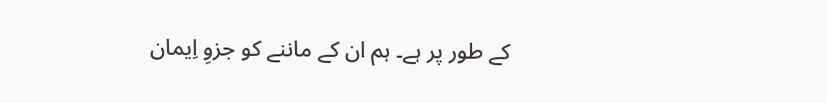کے طور پر ہے۔ ہم ان کے ماننے کو جزوِ اِیمان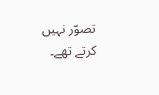تصوّر نہیں کرتے تھے۔